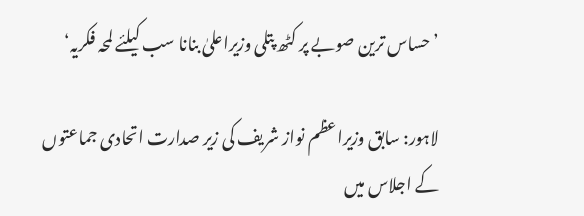’حساس ترین صوبے پر کٹھ پتلی وزیراعلیٰ بنانا سب کیلئے لمحہ فکریہ‘

لاہور: سابق وزیراعظم نواز شریف کی زیر صدارت اتحادی جماعتوں کے اجلاس میں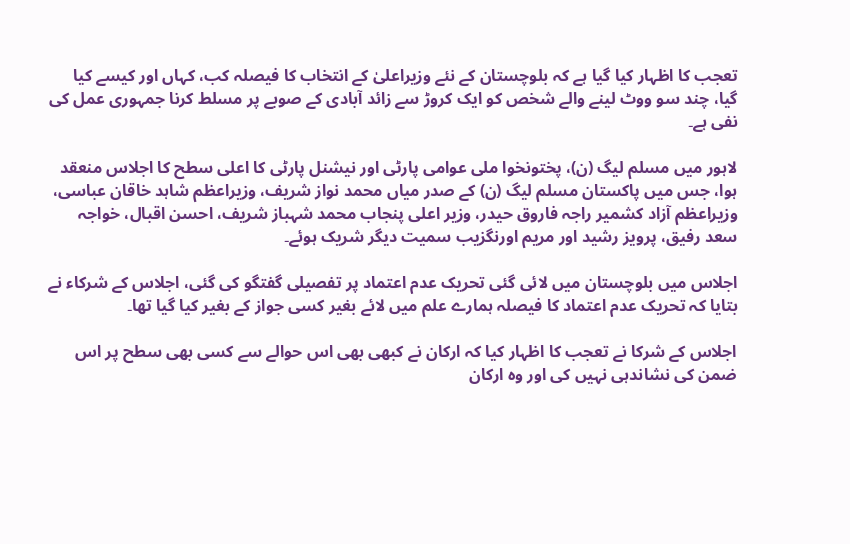تعجب کا اظہار کیا گیا ہے کہ بلوچستان کے نئے وزیراعلیٰ کے انتخاب کا فیصلہ کب، کہاں اور کیسے کیا گیا، چند سو ووٹ لینے والے شخص کو ایک کروڑ سے زائد آبادی کے صوبے پر مسلط کرنا جمہوری عمل کی نفی ہے۔

لاہور میں مسلم لیگ (ن)، پختونخوا ملی عوامی پارٹی اور نیشنل پارٹی کا اعلی سطح کا اجلاس منعقد ہوا، جس میں پاکستان مسلم لیگ (ن) کے صدر میاں محمد نواز شریف، وزیراعظم شاہد خاقان عباسی، وزیراعظم آزاد کشمیر راجہ فاروق حیدر، وزیر اعلی پنجاب محمد شہباز شریف، احسن اقبال، خواجہ سعد رفیق، پرویز رشید اور مریم اورنگزیب سمیت دیگر شریک ہوئے۔

اجلاس میں بلوچستان میں لائی گئی تحریک عدم اعتماد پر تفصیلی گفتگو کی گئی، اجلاس کے شرکاء نے بتایا کہ تحریک عدم اعتماد کا فیصلہ ہمارے علم میں لائے بغیر کسی جواز کے بغیر کیا گیا تھا۔

اجلاس کے شرکا نے تعجب کا اظہار کیا کہ ارکان نے کبھی بھی اس حوالے سے کسی بھی سطح پر اس ضمن کی نشاندہی نہیں کی اور وہ ارکان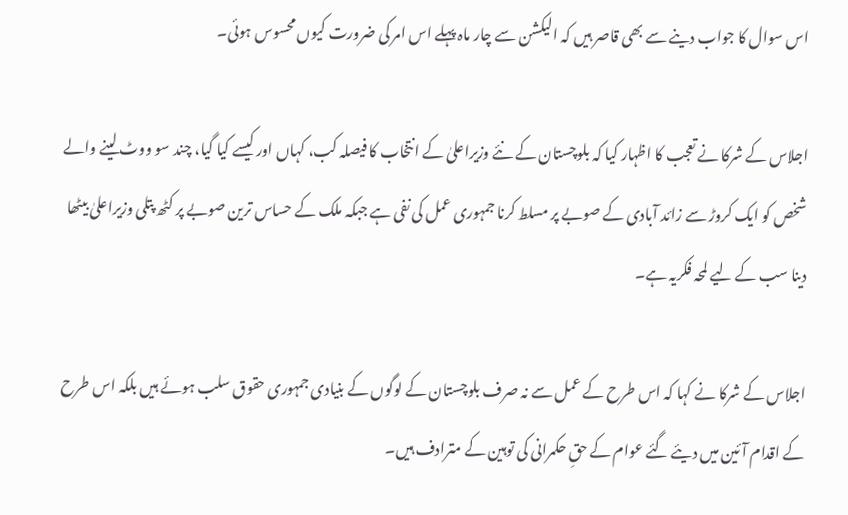اس سوال کا جواب دینے سے بھی قاصر ہیں کہ الیکشن سے چار ماہ پہلے اس امر کی ضرورت کیوں محسوس ہوئی۔

اجلاس کے شرکا نے تعجب کا اظہار کیا کہ بلوچستان کے نئے وزیراعلیٰ کے انتخاب کا فیصلہ کب، کہاں اور کیسے کیا گیا، چند سو ووٹ لینے والے شخص کو ایک کروڑ سے زائد آبادی کے صوبے پر مسلط کرنا جمہوری عمل کی نفی ہے جبکہ ملک کے حساس ترین صوبے پر کٹھ پتلی وزیراعلیٰ بیٹھا دینا سب کے لیے لمحہ فکریہ ہے۔

اجلاس کے شرکا نے کہا کہ اس طرح کے عمل سے نہ صرف بلوچستان کے لوگوں کے بنیادی جمہوری حقوق سلب ہوئے ہیں بلکہ اس طرح کے اقدام آئین میں دیئے گئے عوام کے حقِ حکمرانی کی توہین کے مترادف ہیں۔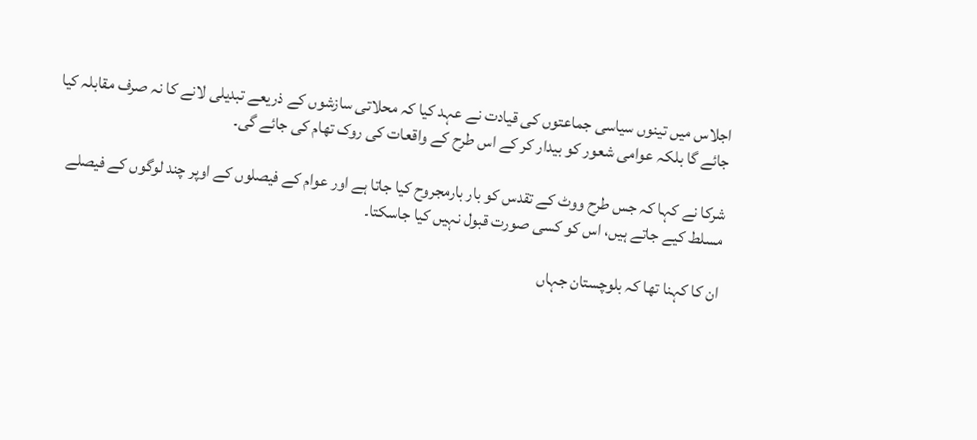اجلاس میں تینوں سیاسی جماعتوں کی قیادت نے عہد کیا کہ محلاتی سازشوں کے ذریعے تبدیلی لانے کا نہ صرف مقابلہ کیا جائے گا بلکہ عوامی شعور کو بیدار کر کے اس طرح کے واقعات کی روک تھام کی جائے گی۔

شرکا نے کہا کہ جس طرح ووٹ کے تقدس کو بار بارمجروح کیا جاتا ہے اور عوام کے فیصلوں کے اوپر چند لوگوں کے فیصلے مسلط کیے جاتے ہیں، اس کو کسی صورت قبول نہیں کیا جاسکتا۔

ان کا کہنا تھا کہ بلوچستان جہاں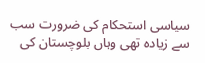سیاسی استحکام کی ضرورت سب سے زیادہ تھی وہاں بلوچستان کی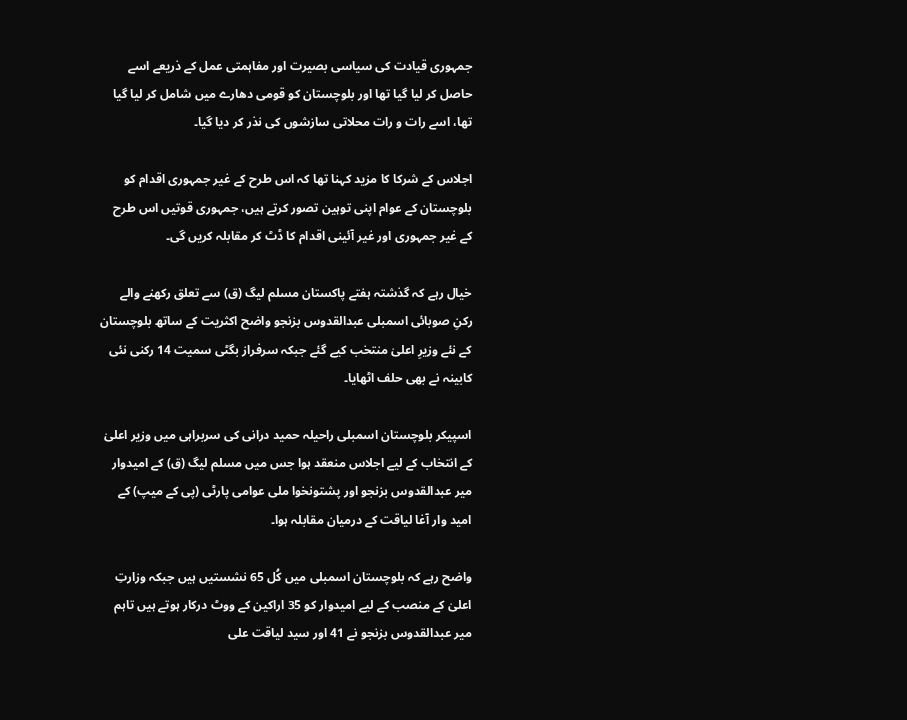جمہوری قیادت کی سیاسی بصیرت اور مفاہمتی عمل کے ذریعے اسے حاصل کر لیا گیا تھا اور بلوچستان کو قومی دھارے میں شامل کر لیا گیا تھا، اسے رات و رات محلاتی سازشوں کی نذر کر دیا گیا۔

اجلاس کے شرکا کا مزید کہنا تھا کہ اس طرح کے غیر جمہوری اقدام کو بلوچستان کے عوام اپنی توہین تصور کرتے ہیں، جمہوری قوتیں اس طرح کے غیر جمہوری اور غیر آئینی اقدام کا ڈٹ کر مقابلہ کریں گی۔

خیال رہے کہ گذشتہ ہفتے پاکستان مسلم لیگ (ق) سے تعلق رکھنے والے رکنِ صوبائی اسمبلی عبدالقدوس بزنجو واضح اکثریت کے ساتھ بلوچستان کے نئے وزیرِ اعلیٰ منتخب کیے گئے جبکہ سرفراز بگٹی سمیت 14 رکنی نئی کابینہ نے بھی حلف اٹھایا۔

اسپیکر بلوچستان اسمبلی راحیلہ حمید درانی کی سربراہی میں وزیر اعلیٰ کے انتخاب کے لیے اجلاس منعقد ہوا جس میں مسلم لیگ (ق) کے امیدوار میر عبدالقدوس بزنجو اور پشتونخوا ملی عوامی پارٹی (پی کے میپ) کے امید وار آغا لیاقت کے درمیان مقابلہ ہوا۔

واضح رہے کہ بلوچستان اسمبلی میں کُل 65 نشستیں ہیں جبکہ وزارتِ اعلیٰ کے منصب کے لیے امیدوار کو 35 اراکین کے ووٹ درکار ہوتے ہیں تاہم میر عبدالقدوس بزنجو نے 41 اور سید لیاقت علی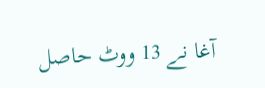آغا نے 13 ووٹ حاصل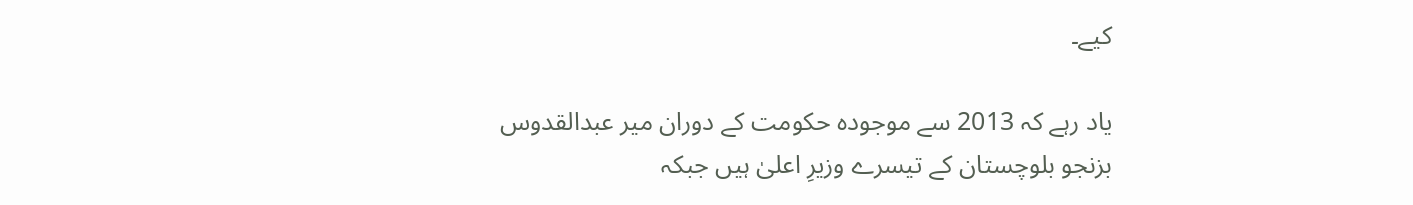کیے۔

یاد رہے کہ 2013 سے موجودہ حکومت کے دوران میر عبدالقدوس بزنجو بلوچستان کے تیسرے وزیرِ اعلیٰ ہیں جبکہ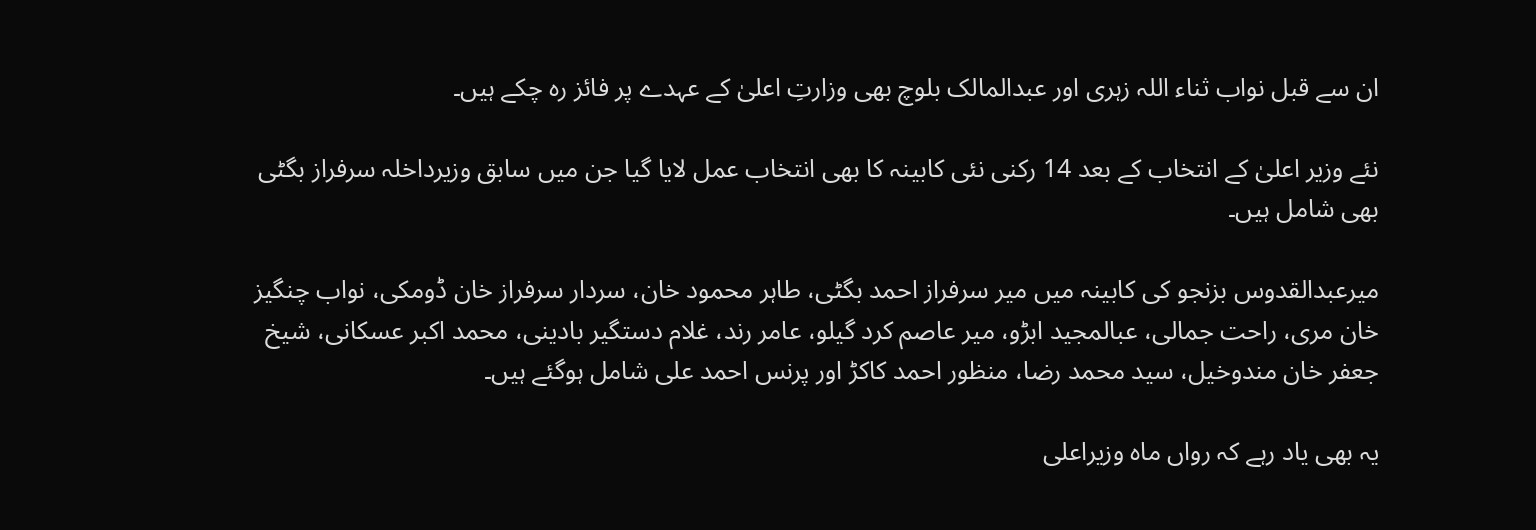ان سے قبل نواب ثناء اللہ زہری اور عبدالمالک بلوچ بھی وزارتِ اعلیٰ کے عہدے پر فائز رہ چکے ہیں۔

نئے وزیر اعلیٰ کے انتخاب کے بعد 14 رکنی نئی کابینہ کا بھی انتخاب عمل لایا گیا جن میں سابق وزیرداخلہ سرفراز بگٹی بھی شامل ہیں۔

میرعبدالقدوس بزنجو کی کابینہ میں میر سرفراز احمد بگٹی، طاہر محمود خان، سردار سرفراز خان ڈومکی، نواب چنگیز خان مری، راحت جمالی، عبالمجید ابڑو، میر عاصم کرد گیلو، عامر رند، غلام دستگیر بادینی، محمد اکبر عسکانی، شیخ جعفر خان مندوخیل، سید محمد رضا، منظور احمد کاکڑ اور پرنس احمد علی شامل ہوگئے ہیں۔

یہ بھی یاد رہے کہ رواں ماہ وزیراعلی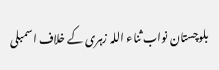بلوچستان نواب ثناء اللہ زہری کے خلاف اسمبلی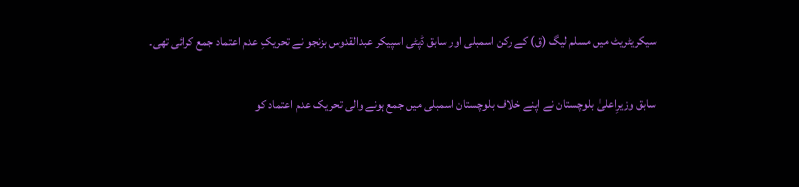سیکریٹریٹ میں مسلم لیگ (ق) کے رکن اسمبلی اور سابق ڈپٹی اسپیکر عبدالقدوس بزنجو نے تحریکِ عدم اعتماد جمع کرائی تھی۔

سابق وزیرِاعلیٰ بلوچستان نے اپنے خلاف بلوچستان اسمبلی میں جمع ہونے والی تحریک عدم اعتماد کو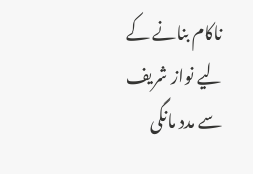ناکام بنانے کے لیے نواز شریف سے مدد مانگی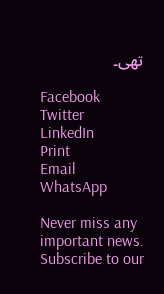تھی۔

Facebook
Twitter
LinkedIn
Print
Email
WhatsApp

Never miss any important news. Subscribe to our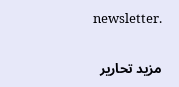newsletter.

مزید تحاریر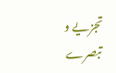تجزیے و تبصرے